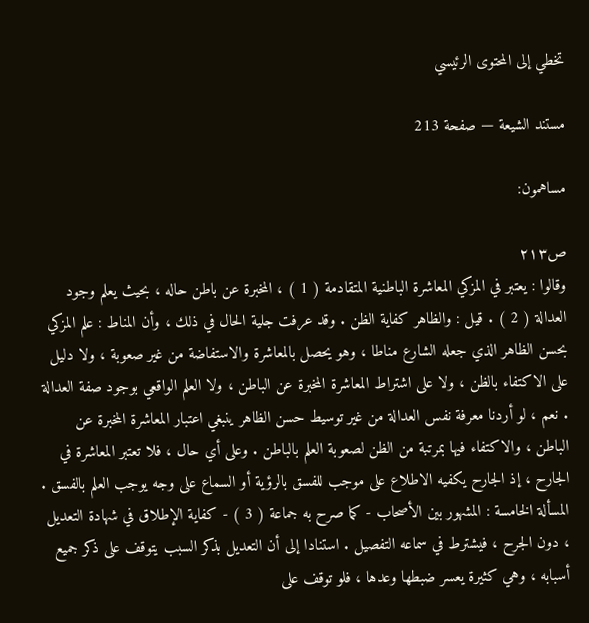تخطي إلى المحتوى الرئيسي

مستند الشيعة — صفحة 213

مساهمون:

ص٢١٣
وقالوا : يعتبر في المزكي المعاشرة الباطنية المتقادمة ( 1 ) ، المخبرة عن باطن حاله ، بحيث يعلم وجود العدالة ( 2 ) . قيل : والظاهر كفاية الظن . وقد عرفت جلية الحال في ذلك ، وأن المناط : علم المزكي بحسن الظاهر الذي جعله الشارع مناطا ، وهو يحصل بالمعاشرة والاستفاضة من غير صعوبة ، ولا دليل على الاكتفاء بالظن ، ولا على اشتراط المعاشرة المخبرة عن الباطن ، ولا العلم الواقعي بوجود صفة العدالة . نعم ، لو أردنا معرفة نفس العدالة من غير توسيط حسن الظاهر ينبغي اعتبار المعاشرة المخبرة عن الباطن ، والاكتفاء فيها بمرتبة من الظن لصعوبة العلم بالباطن . وعلى أي حال ، فلا تعتبر المعاشرة في الجارح ، إذ الجارح يكفيه الاطلاع على موجب للفسق بالرؤية أو السماع على وجه يوجب العلم بالفسق . المسألة الخامسة : المشهور بين الأصحاب - كما صرح به جماعة ( 3 ) - كفاية الإطلاق في شهادة التعديل ، دون الجرح ، فيشترط في سماعه التفصيل . استنادا إلى أن التعديل بذكر السبب يتوقف على ذكر جميع أسبابه ، وهي كثيرة يعسر ضبطها وعدها ، فلو توقف على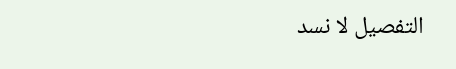التفصيل لا نسد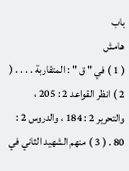باب
هامش
( 1 ) في " ق " : المتقاربة . . . . ( 2 ) انظر القواعد 2 : 205 ، والتحرير 2 : 184 ، والدروس 2 : 80 . ( 3 ) منهم الشهيد الثاني في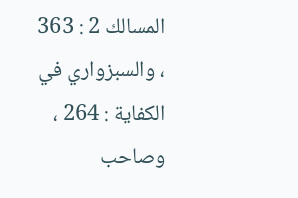المسالك 2 : 363 ، والسبزواري في الكفاية : 264 ، وصاحب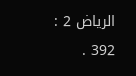الرياض 2 : 392 .